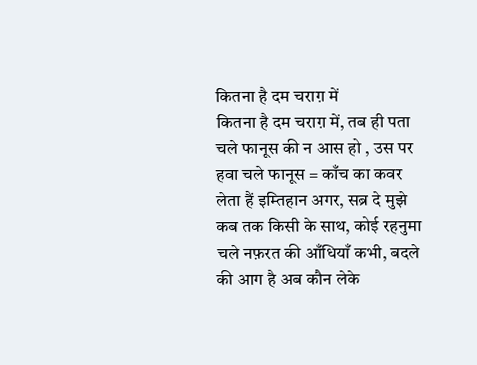कितना है दम चराग़ में
कितना है दम चराग़ में, तब ही पता चले फानूस की न आस हो , उस पर हवा चले फानूस = काँच का कवर लेता हैं इम्तिहान अगर, सब्र दे मुझे कब तक किसी के साथ, कोई रहनुमा चले नफ़रत की आँधियाँ कभी, बदले की आग है अब कौन लेके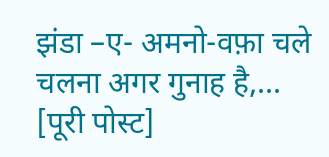झंडा –ए- अमनो-वफ़ा चले चलना अगर गुनाह है,...
[पूरी पोस्ट]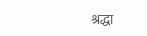श्रद्धा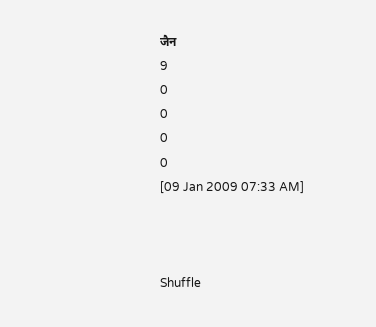जैन
9
0
0
0
0
[09 Jan 2009 07:33 AM]



Shuffle